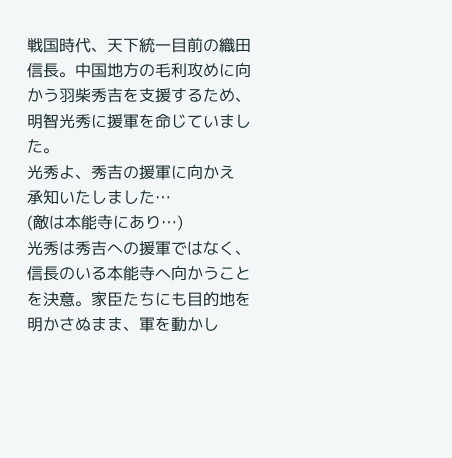戦国時代、天下統一目前の織田信長。中国地方の毛利攻めに向かう羽柴秀吉を支援するため、明智光秀に援軍を命じていました。
光秀よ、秀吉の援軍に向かえ
承知いたしました…
(敵は本能寺にあり…)
光秀は秀吉への援軍ではなく、信長のいる本能寺へ向かうことを決意。家臣たちにも目的地を明かさぬまま、軍を動かし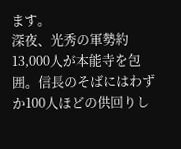ます。
深夜、光秀の軍勢約13,000人が本能寺を包囲。信長のそばにはわずか100人ほどの供回りし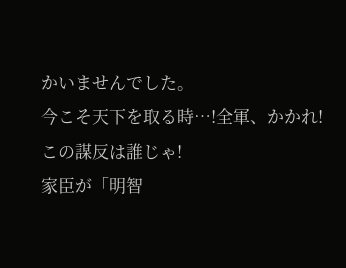かいませんでした。
今こそ天下を取る時…!全軍、かかれ!
この謀反は誰じゃ!
家臣が「明智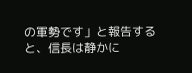の軍勢です」と報告すると、信長は静かに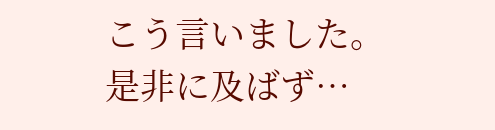こう言いました。
是非に及ばず…